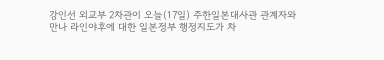강인선 외교부 2차관이 오늘(17일) 주한일본대사관 관계자와 만나 라인야후에 대한 일본정부 행정지도가 차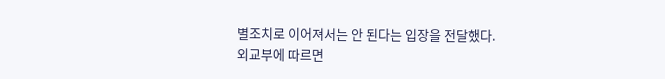별조치로 이어져서는 안 된다는 입장을 전달했다.
외교부에 따르면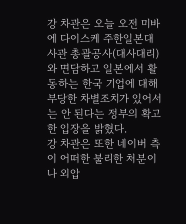강 차관은 오늘 오전 미바에 다이스케 주한일본대사관 총괄공사(대사대리)와 면담하고 일본에서 활동하는 한국 기업에 대해 부당한 차별조치가 있어서는 안 된다는 정부의 확고한 입장을 밝혔다.
강 차관은 또한 네이버 측이 어떠한 불리한 처분이나 외압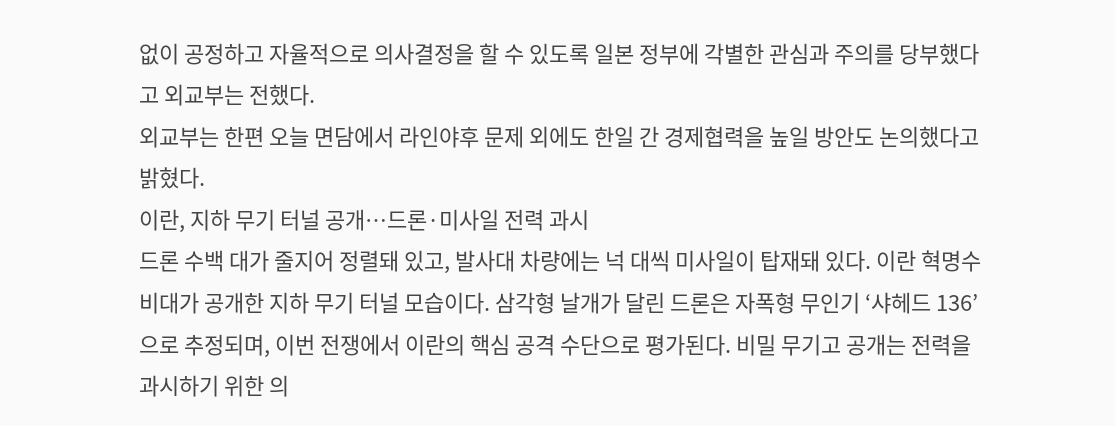없이 공정하고 자율적으로 의사결정을 할 수 있도록 일본 정부에 각별한 관심과 주의를 당부했다고 외교부는 전했다.
외교부는 한편 오늘 면담에서 라인야후 문제 외에도 한일 간 경제협력을 높일 방안도 논의했다고 밝혔다.
이란, 지하 무기 터널 공개…드론·미사일 전력 과시
드론 수백 대가 줄지어 정렬돼 있고, 발사대 차량에는 넉 대씩 미사일이 탑재돼 있다. 이란 혁명수비대가 공개한 지하 무기 터널 모습이다. 삼각형 날개가 달린 드론은 자폭형 무인기 ‘샤헤드 136’으로 추정되며, 이번 전쟁에서 이란의 핵심 공격 수단으로 평가된다. 비밀 무기고 공개는 전력을 과시하기 위한 의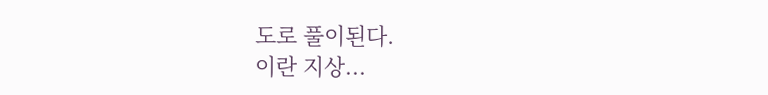도로 풀이된다.
이란 지상...